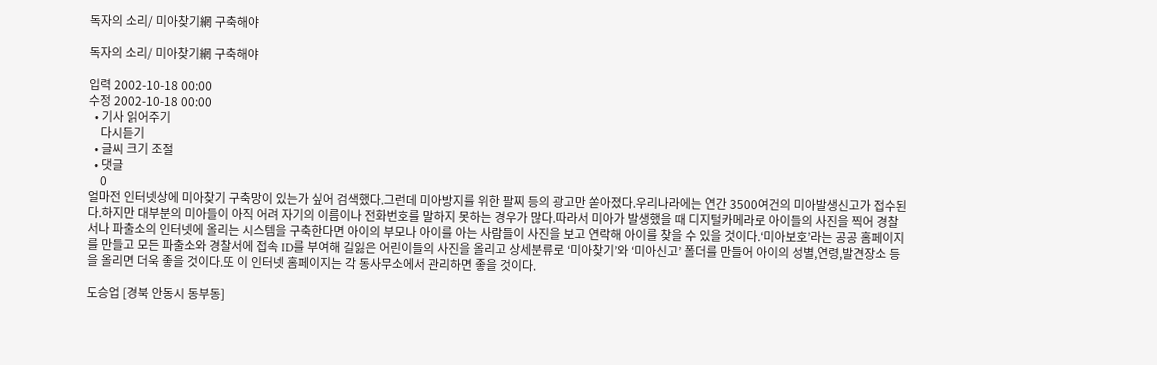독자의 소리/ 미아찾기網 구축해야

독자의 소리/ 미아찾기網 구축해야

입력 2002-10-18 00:00
수정 2002-10-18 00:00
  • 기사 읽어주기
    다시듣기
  • 글씨 크기 조절
  • 댓글
    0
얼마전 인터넷상에 미아찾기 구축망이 있는가 싶어 검색했다.그런데 미아방지를 위한 팔찌 등의 광고만 쏟아졌다.우리나라에는 연간 3500여건의 미아발생신고가 접수된다.하지만 대부분의 미아들이 아직 어려 자기의 이름이나 전화번호를 말하지 못하는 경우가 많다.따라서 미아가 발생했을 때 디지털카메라로 아이들의 사진을 찍어 경찰서나 파출소의 인터넷에 올리는 시스템을 구축한다면 아이의 부모나 아이를 아는 사람들이 사진을 보고 연락해 아이를 찾을 수 있을 것이다.‘미아보호’라는 공공 홈페이지를 만들고 모든 파출소와 경찰서에 접속 ID를 부여해 길잃은 어린이들의 사진을 올리고 상세분류로 ‘미아찾기’와 ‘미아신고’ 폴더를 만들어 아이의 성별,연령,발견장소 등을 올리면 더욱 좋을 것이다.또 이 인터넷 홈페이지는 각 동사무소에서 관리하면 좋을 것이다.

도승업 [경북 안동시 동부동]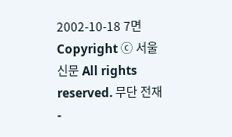2002-10-18 7면
Copyright ⓒ 서울신문 All rights reserved. 무단 전재-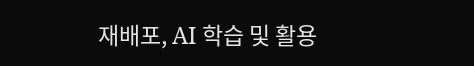재배포, AI 학습 및 활용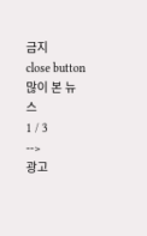금지
close button
많이 본 뉴스
1 / 3
-->
광고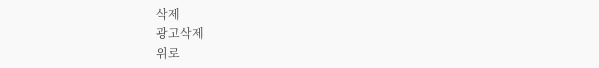삭제
광고삭제
위로